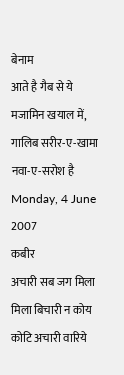बेनाम
आते है गैब से ये मजामिन खयाल में, गालिब सरीर-ए-खामा नवा-ए-सरोश है
Monday, 4 June 2007
कबीर
अचारी सब जग मिला
मिला बिचारी न कोय
कोटि अचारी वारिये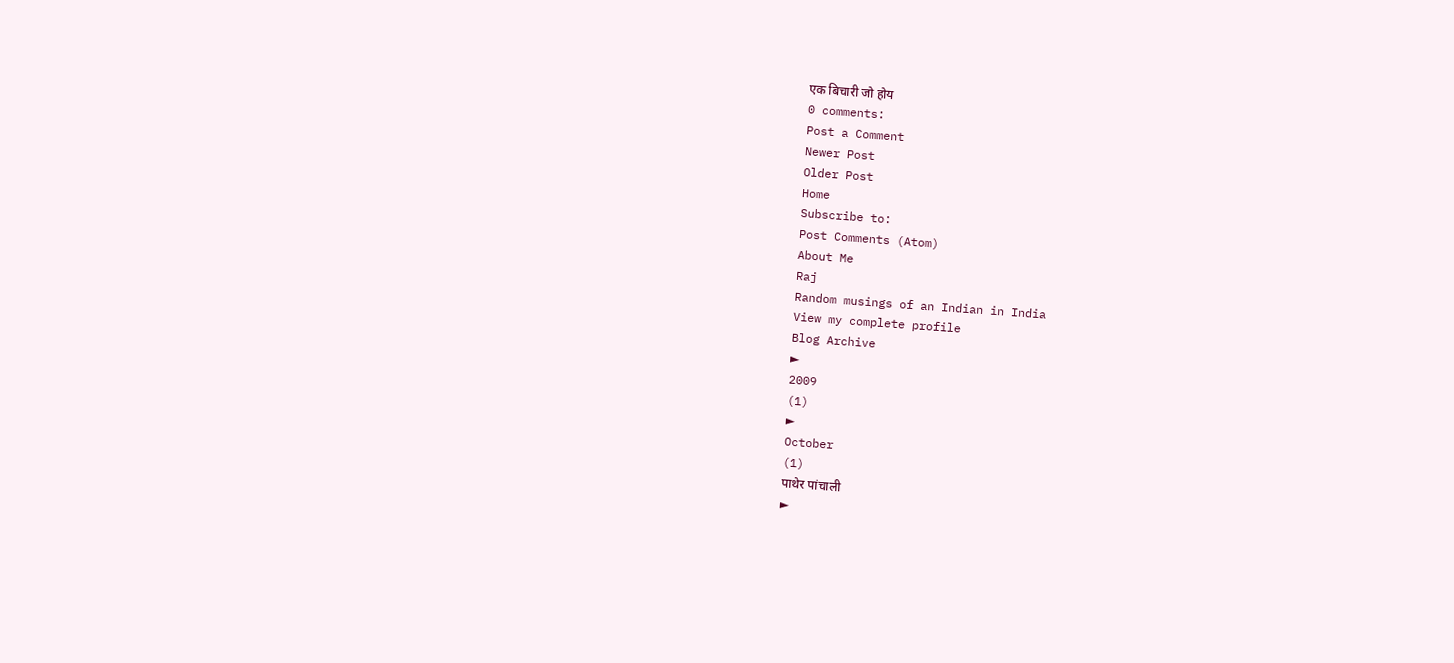एक बिचारी जो होय
0 comments:
Post a Comment
Newer Post
Older Post
Home
Subscribe to:
Post Comments (Atom)
About Me
Raj
Random musings of an Indian in India
View my complete profile
Blog Archive
►
2009
(1)
►
October
(1)
पाथेर पांचाली
►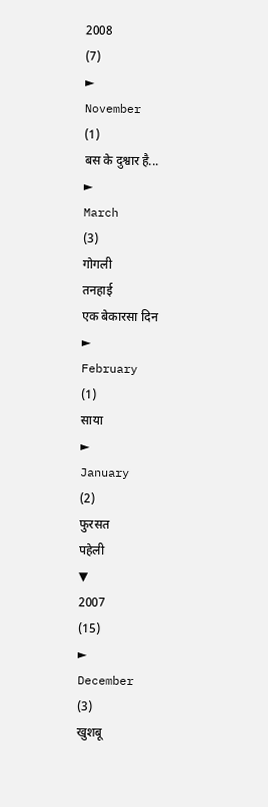2008
(7)
►
November
(1)
बस के दुश्वार है...
►
March
(3)
गोगली
तनहाई
एक बेकारसा दिन
►
February
(1)
साया
►
January
(2)
फुरसत
पहेली
▼
2007
(15)
►
December
(3)
खुशबू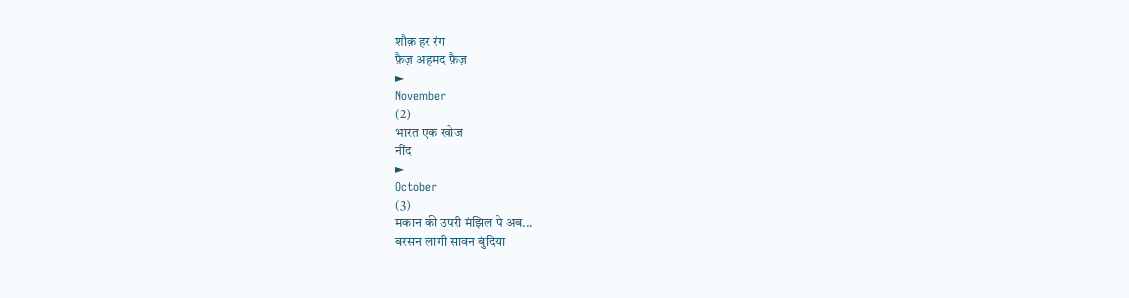शौक़ हर रंग
फ़ैज़ अहमद फ़ैज़
►
November
(2)
भारत एक खोज
नींद
►
October
(3)
मकान की उपरी मंझिल पे अब...
बरसन लागी सावन बुंदिया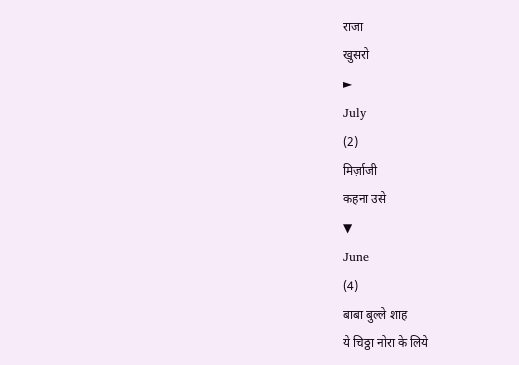राजा
खुसरो
►
July
(2)
मिर्ज़ाजी
कहना उसे
▼
June
(4)
बाबा बुल्ले शाह
ये चिठ्ठा नोरा के लिये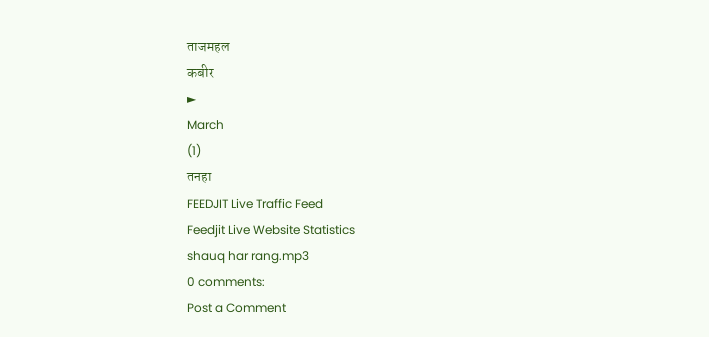ताजमहल
कबीर
►
March
(1)
तनहा
FEEDJIT Live Traffic Feed
Feedjit Live Website Statistics
shauq har rang.mp3
0 comments:
Post a Comment